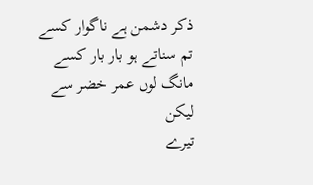ذکر دشمن ہے ناگوار کسے
تم سناتے ہو بار بار کسے
مانگ لوں عمر خضر سے لیکن
تیرے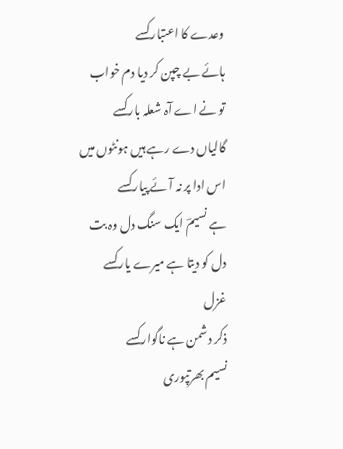وعدے کا اعتبار کسے
ہائے بے چپن کر دیا دم خواب
تو نے اے آہ شعلہ بار کسے
گالیاں دے رہے ہیں ہونٹوں میں
اس ادا پر نہ آئے پیار کسے
ہے نسیمؔ ایک سنگ دل وہ بت
دل کو دیتا ہے میرے یار کسے
غزل
ذکر دشمن ہے ناگوار کسے
نسیم بھرتپوری